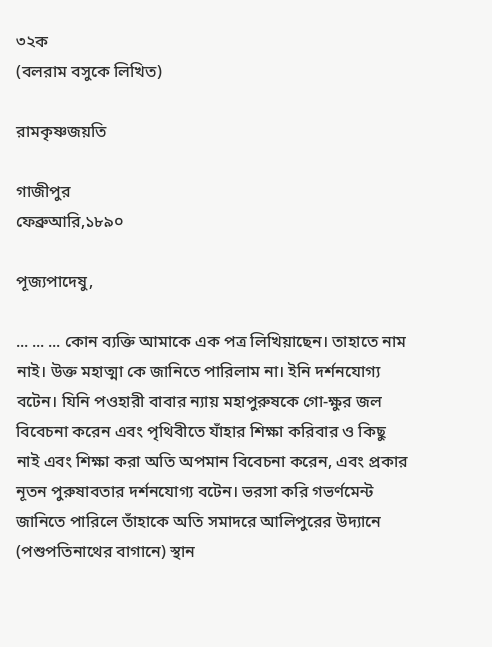৩২ক
(বলরাম বসুকে লিখিত)

রামকৃষ্ণজয়তি

গাজীপুর
ফেব্রুআরি,১৮৯০

পূজ্যপাদেষু,

... ... ... কোন ব্যক্তি আমাকে এক পত্র লিখিয়াছেন। তাহাতে নাম নাই। উক্ত মহাত্মা কে জানিতে পারিলাম না। ইনি দর্শনযোগ্য বটেন। যিনি পওহারী বাবার ন্যায় মহাপুরুষকে গো-ক্ষুর জল বিবেচনা করেন এবং পৃথিবীতে যাঁহার শিক্ষা করিবার ও কিছু নাই এবং শিক্ষা করা অতি অপমান বিবেচনা করেন, এবং প্রকার নূতন পুরুষাবতার দর্শনযোগ্য বটেন। ভরসা করি গভর্ণমেন্ট জানিতে পারিলে তাঁহাকে অতি সমাদরে আলিপুরের উদ্যানে (পশুপতিনাথের বাগানে) স্থান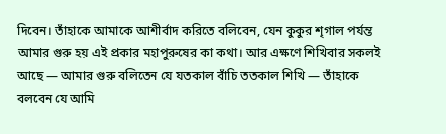দিবেন। তাঁহাকে আমাকে আশীর্বাদ করিতে বলিবেন, যেন কুকুর শৃগাল পর্যন্ত আমার গুরু হয় এই প্রকার মহাপুরুষের কা কথা। আর এক্ষণে শিখিবার সকলই আছে — আমার গুরু বলিতেন যে যতকাল বাঁচি ততকাল শিখি — তাঁহাকে বলবেন যে আমি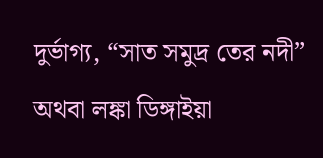দুর্ভাগ্য, “সাত সমুদ্র তের নদী” অথবা লঙ্কা ডিঙ্গাইয়া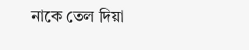নাকে তেল দিয়া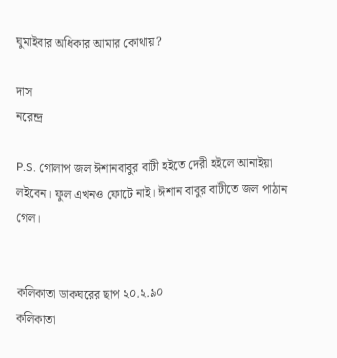ঘুমাইবার অধিকার আমার কোথায়?

দাস
নরেন্দ্র

P.S. গোলাপ জল ঈশানবাবুর বাটী হইতে দেরী হইলে আনাইয়া লইবেন। ফুল এখনও ফোটে নাই। ঈশান বাবুর বাটীতে জল পাঠান গেল।


কলিকাতা ডাকঘরের ছাপ ২০.২.৯০
কলিকাতা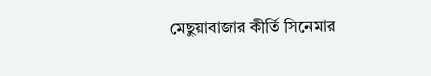মেছুয়াবাজার কীর্তি সিনেমার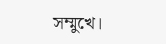সম্মুখে।